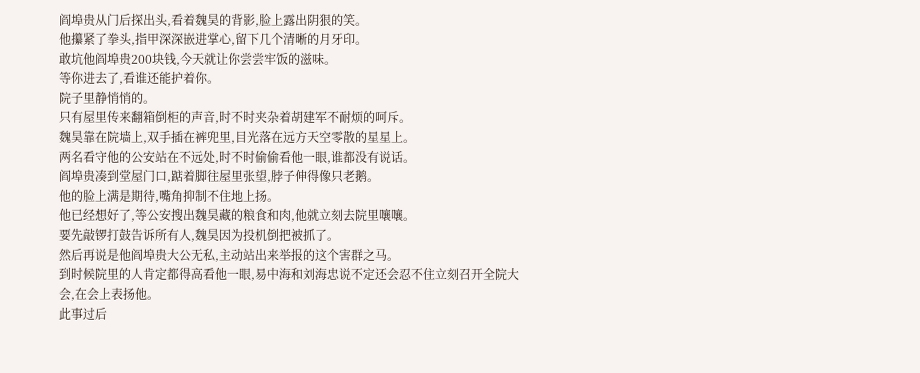阎埠贵从门后探出头,看着魏昊的背影,脸上露出阴狠的笑。
他攥紧了拳头,指甲深深嵌进掌心,留下几个清晰的月牙印。
敢坑他阎埠贵200块钱,今天就让你尝尝牢饭的滋味。
等你进去了,看谁还能护着你。
院子里静悄悄的。
只有屋里传来翻箱倒柜的声音,时不时夹杂着胡建军不耐烦的呵斥。
魏昊靠在院墙上,双手插在裤兜里,目光落在远方天空零散的星星上。
两名看守他的公安站在不远处,时不时偷偷看他一眼,谁都没有说话。
阎埠贵凑到堂屋门口,踮着脚往屋里张望,脖子伸得像只老鹅。
他的脸上满是期待,嘴角抑制不住地上扬。
他已经想好了,等公安搜出魏昊藏的粮食和肉,他就立刻去院里嚷嚷。
要先敲锣打鼓告诉所有人,魏昊因为投机倒把被抓了。
然后再说是他阎埠贵大公无私,主动站出来举报的这个害群之马。
到时候院里的人肯定都得高看他一眼,易中海和刘海忠说不定还会忍不住立刻召开全院大会,在会上表扬他。
此事过后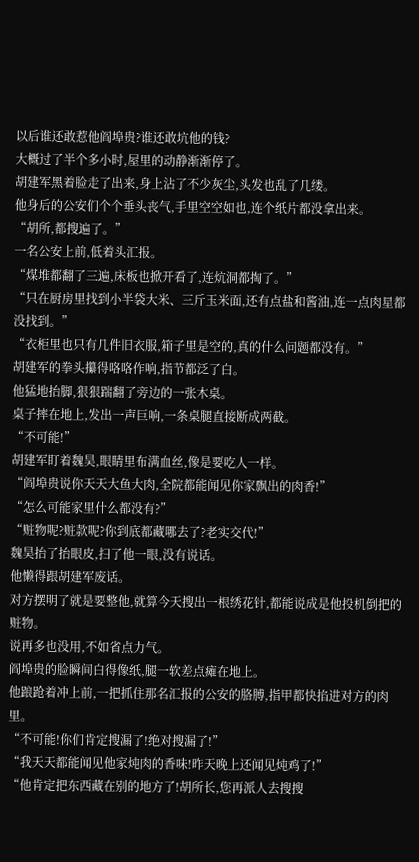以后谁还敢惹他阎埠贵?谁还敢坑他的钱?
大概过了半个多小时,屋里的动静渐渐停了。
胡建军黑着脸走了出来,身上沾了不少灰尘,头发也乱了几缕。
他身后的公安们个个垂头丧气,手里空空如也,连个纸片都没拿出来。
“胡所,都搜遍了。”
一名公安上前,低着头汇报。
“煤堆都翻了三遍,床板也掀开看了,连炕洞都掏了。”
“只在厨房里找到小半袋大米、三斤玉米面,还有点盐和酱油,连一点肉星都没找到。”
“衣柜里也只有几件旧衣服,箱子里是空的,真的什么问题都没有。”
胡建军的拳头攥得咯咯作响,指节都泛了白。
他猛地抬脚,狠狠踹翻了旁边的一张木桌。
桌子摔在地上,发出一声巨响,一条桌腿直接断成两截。
“不可能!”
胡建军盯着魏昊,眼睛里布满血丝,像是要吃人一样。
“阎埠贵说你天天大鱼大肉,全院都能闻见你家飘出的肉香!”
“怎么可能家里什么都没有?”
“赃物呢?赃款呢?你到底都藏哪去了?老实交代!”
魏昊抬了抬眼皮,扫了他一眼,没有说话。
他懒得跟胡建军废话。
对方摆明了就是要整他,就算今天搜出一根绣花针,都能说成是他投机倒把的赃物。
说再多也没用,不如省点力气。
阎埠贵的脸瞬间白得像纸,腿一软差点瘫在地上。
他踉跄着冲上前,一把抓住那名汇报的公安的胳膊,指甲都快掐进对方的肉里。
“不可能!你们肯定搜漏了!绝对搜漏了!”
“我天天都能闻见他家炖肉的香味!昨天晚上还闻见炖鸡了!”
“他肯定把东西藏在别的地方了!胡所长,您再派人去搜搜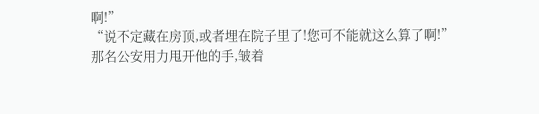啊!”
“说不定藏在房顶,或者埋在院子里了!您可不能就这么算了啊!”
那名公安用力甩开他的手,皱着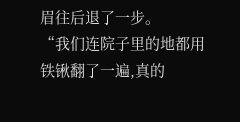眉往后退了一步。
“我们连院子里的地都用铁锹翻了一遍,真的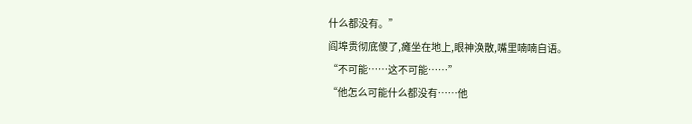什么都没有。”
阎埠贵彻底傻了,瘫坐在地上,眼神涣散,嘴里喃喃自语。
“不可能……这不可能……”
“他怎么可能什么都没有……他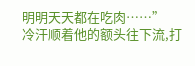明明天天都在吃肉……”
冷汗顺着他的额头往下流,打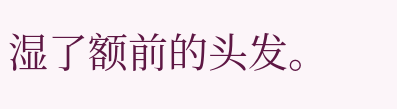湿了额前的头发。